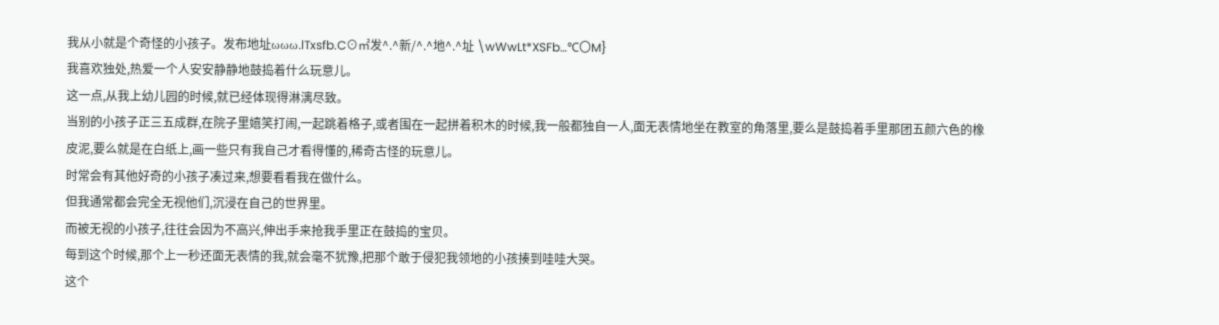我从小就是个奇怪的小孩子。发布地址ωωω.lTxsfb.C⊙㎡发^.^新/^.^地^.^址 \wWwLt*XSFb…℃〇M}
我喜欢独处,热爱一个人安安静静地鼓捣着什么玩意儿。
这一点,从我上幼儿园的时候,就已经体现得淋漓尽致。
当别的小孩子正三五成群,在院子里嬉笑打闹,一起跳着格子,或者围在一起拼着积木的时候,我一般都独自一人,面无表情地坐在教室的角落里,要么是鼓捣着手里那团五颜六色的橡皮泥,要么就是在白纸上,画一些只有我自己才看得懂的,稀奇古怪的玩意儿。
时常会有其他好奇的小孩子凑过来,想要看看我在做什么。
但我通常都会完全无视他们,沉浸在自己的世界里。
而被无视的小孩子,往往会因为不高兴,伸出手来抢我手里正在鼓捣的宝贝。
每到这个时候,那个上一秒还面无表情的我,就会毫不犹豫,把那个敢于侵犯我领地的小孩揍到哇哇大哭。
这个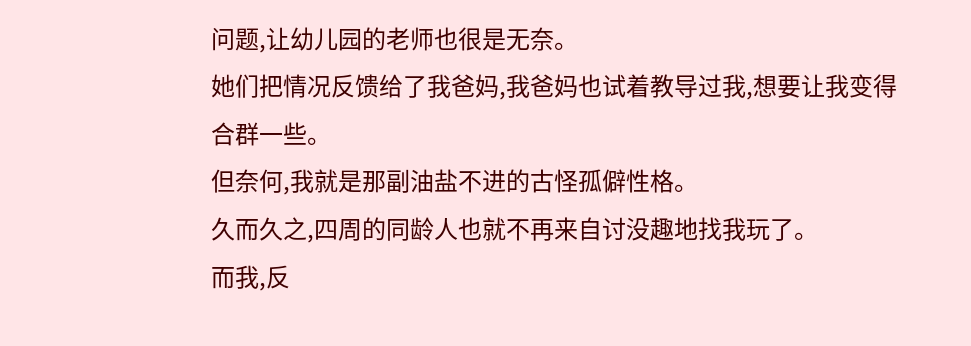问题,让幼儿园的老师也很是无奈。
她们把情况反馈给了我爸妈,我爸妈也试着教导过我,想要让我变得合群一些。
但奈何,我就是那副油盐不进的古怪孤僻性格。
久而久之,四周的同龄人也就不再来自讨没趣地找我玩了。
而我,反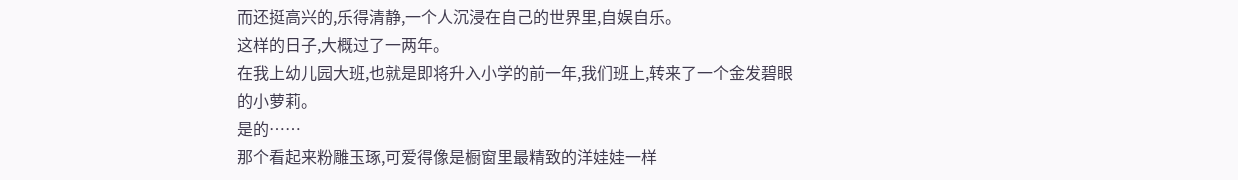而还挺高兴的,乐得清静,一个人沉浸在自己的世界里,自娱自乐。
这样的日子,大概过了一两年。
在我上幼儿园大班,也就是即将升入小学的前一年,我们班上,转来了一个金发碧眼的小萝莉。
是的……
那个看起来粉雕玉琢,可爱得像是橱窗里最精致的洋娃娃一样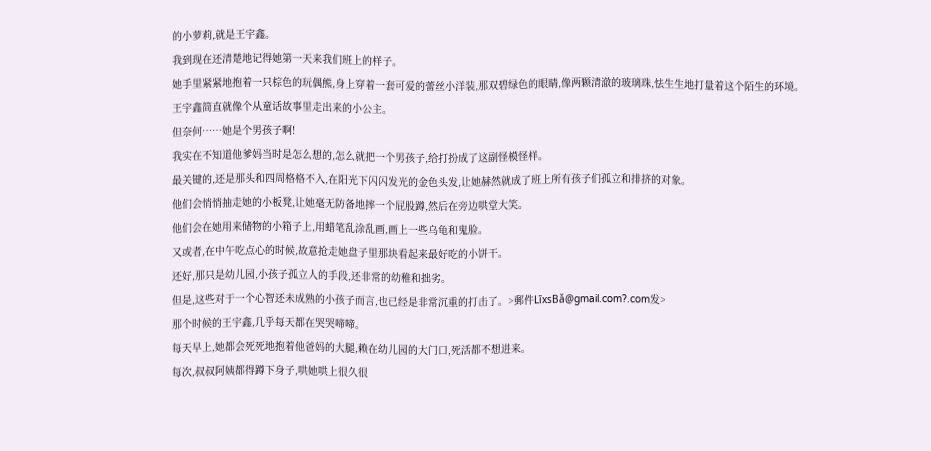的小萝莉,就是王宇鑫。
我到现在还清楚地记得她第一天来我们班上的样子。
她手里紧紧地抱着一只棕色的玩偶熊,身上穿着一套可爱的蕾丝小洋装,那双碧绿色的眼睛,像两颗清澈的玻璃珠,怯生生地打量着这个陌生的环境。
王宇鑫简直就像个从童话故事里走出来的小公主。
但奈何……她是个男孩子啊!
我实在不知道他爹妈当时是怎么想的,怎么就把一个男孩子,给打扮成了这副怪模怪样。
最关键的,还是那头和四周格格不入,在阳光下闪闪发光的金色头发,让她赫然就成了班上所有孩子们孤立和排挤的对象。
他们会悄悄抽走她的小板凳,让她毫无防备地摔一个屁股蹲,然后在旁边哄堂大笑。
他们会在她用来储物的小箱子上,用蜡笔乱涂乱画,画上一些乌龟和鬼脸。
又或者,在中午吃点心的时候,故意抢走她盘子里那块看起来最好吃的小饼干。
还好,那只是幼儿园,小孩子孤立人的手段,还非常的幼稚和拙劣。
但是,这些对于一个心智还未成熟的小孩子而言,也已经是非常沉重的打击了。>郵件LīxsBǎ@gmail.com?.com发>
那个时候的王宇鑫,几乎每天都在哭哭啼啼。
每天早上,她都会死死地抱着他爸妈的大腿,赖在幼儿园的大门口,死活都不想进来。
每次,叔叔阿姨都得蹲下身子,哄她哄上很久很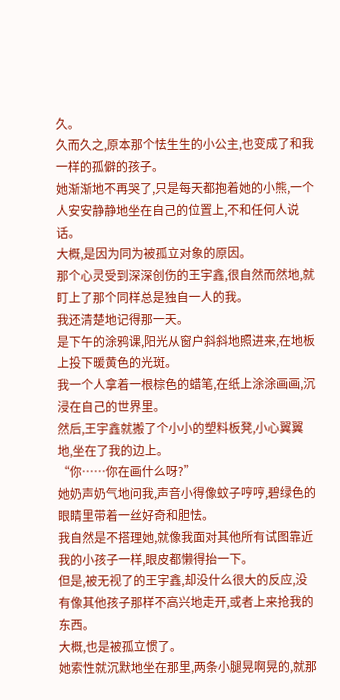久。
久而久之,原本那个怯生生的小公主,也变成了和我一样的孤僻的孩子。
她渐渐地不再哭了,只是每天都抱着她的小熊,一个人安安静静地坐在自己的位置上,不和任何人说话。
大概,是因为同为被孤立对象的原因。
那个心灵受到深深创伤的王宇鑫,很自然而然地,就盯上了那个同样总是独自一人的我。
我还清楚地记得那一天。
是下午的涂鸦课,阳光从窗户斜斜地照进来,在地板上投下暖黄色的光斑。
我一个人拿着一根棕色的蜡笔,在纸上涂涂画画,沉浸在自己的世界里。
然后,王宇鑫就搬了个小小的塑料板凳,小心翼翼地,坐在了我的边上。
“你……你在画什么呀?”
她奶声奶气地问我,声音小得像蚊子哼哼,碧绿色的眼睛里带着一丝好奇和胆怯。
我自然是不搭理她,就像我面对其他所有试图靠近我的小孩子一样,眼皮都懒得抬一下。
但是,被无视了的王宇鑫,却没什么很大的反应,没有像其他孩子那样不高兴地走开,或者上来抢我的东西。
大概,也是被孤立惯了。
她索性就沉默地坐在那里,两条小腿晃啊晃的,就那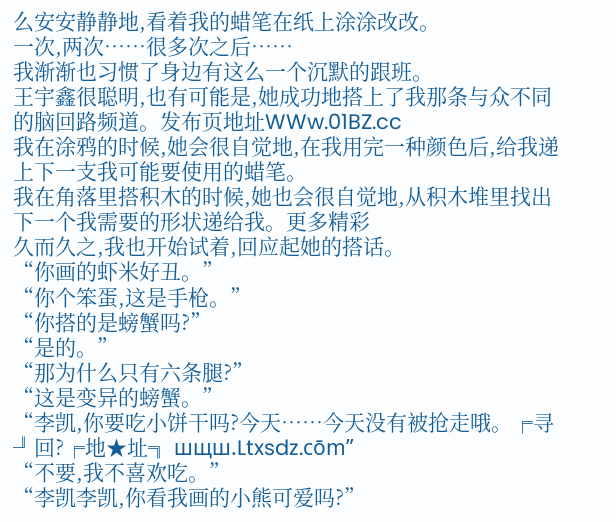么安安静静地,看着我的蜡笔在纸上涂涂改改。
一次,两次……很多次之后……
我渐渐也习惯了身边有这么一个沉默的跟班。
王宇鑫很聪明,也有可能是,她成功地搭上了我那条与众不同的脑回路频道。发布页地址WWw.01BZ.cc
我在涂鸦的时候,她会很自觉地,在我用完一种颜色后,给我递上下一支我可能要使用的蜡笔。
我在角落里搭积木的时候,她也会很自觉地,从积木堆里找出下一个我需要的形状递给我。更多精彩
久而久之,我也开始试着,回应起她的搭话。
“你画的虾米好丑。”
“你个笨蛋,这是手枪。”
“你搭的是螃蟹吗?”
“是的。”
“那为什么只有六条腿?”
“这是变异的螃蟹。”
“李凯,你要吃小饼干吗?今天……今天没有被抢走哦。╒寻╜回?╒地★址╗ шщш.Ltxsdz.cōm”
“不要,我不喜欢吃。”
“李凯李凯,你看我画的小熊可爱吗?”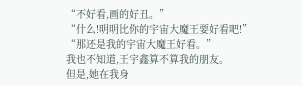“不好看,画的好丑。”
“什么!明明比你的宇宙大魔王要好看吧!”
“那还是我的宇宙大魔王好看。”
我也不知道,王宇鑫算不算我的朋友。
但是,她在我身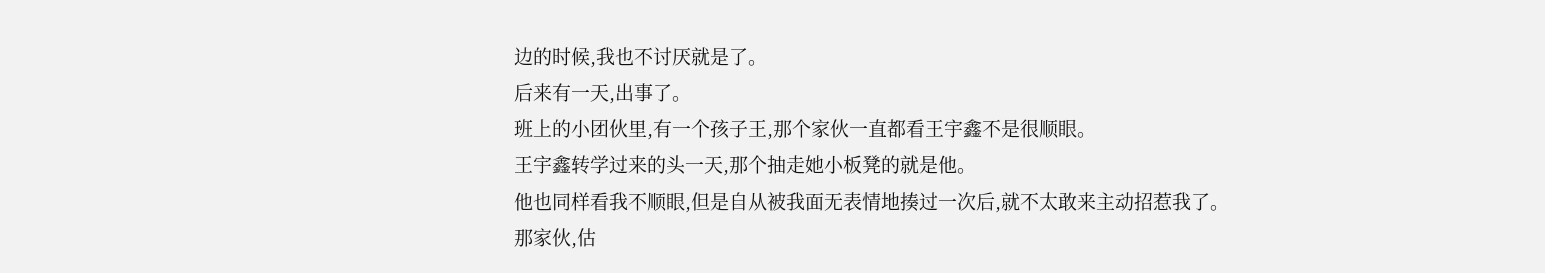边的时候,我也不讨厌就是了。
后来有一天,出事了。
班上的小团伙里,有一个孩子王,那个家伙一直都看王宇鑫不是很顺眼。
王宇鑫转学过来的头一天,那个抽走她小板凳的就是他。
他也同样看我不顺眼,但是自从被我面无表情地揍过一次后,就不太敢来主动招惹我了。
那家伙,估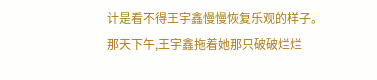计是看不得王宇鑫慢慢恢复乐观的样子。
那天下午,王宇鑫拖着她那只破破烂烂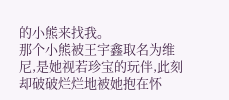的小熊来找我。
那个小熊被王宇鑫取名为维尼,是她视若珍宝的玩伴,此刻却破破烂烂地被她抱在怀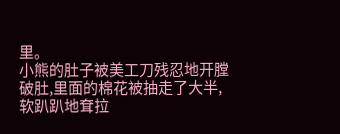里。
小熊的肚子被美工刀残忍地开膛破肚,里面的棉花被抽走了大半,软趴趴地耷拉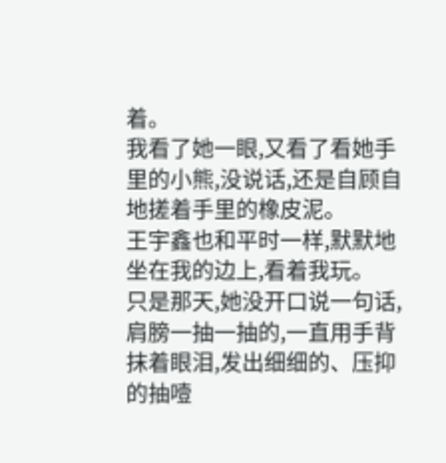着。
我看了她一眼,又看了看她手里的小熊,没说话,还是自顾自地搓着手里的橡皮泥。
王宇鑫也和平时一样,默默地坐在我的边上,看着我玩。
只是那天,她没开口说一句话,肩膀一抽一抽的,一直用手背抹着眼泪,发出细细的、压抑的抽噎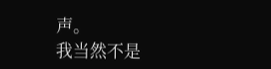声。
我当然不是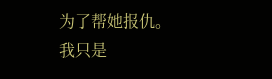为了帮她报仇。
我只是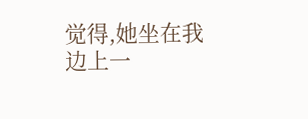觉得,她坐在我边上一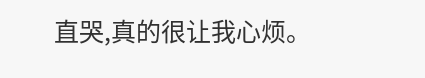直哭,真的很让我心烦。